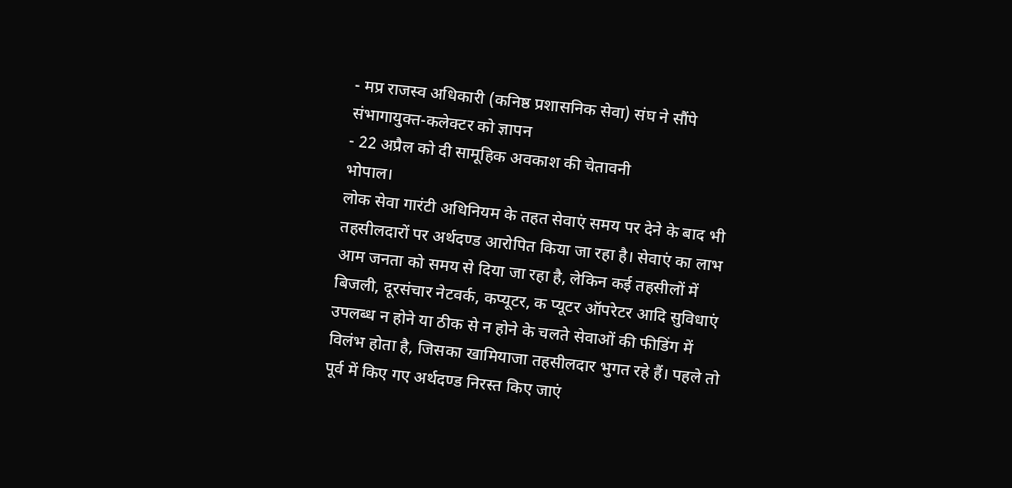- मप्र राजस्व अधिकारी (कनिष्ठ प्रशासनिक सेवा) संघ ने सौंपे संभागायुक्त-कलेक्टर को ज्ञापन
- 22 अप्रैल को दी सामूहिक अवकाश की चेतावनी
भोपाल।
लोक सेवा गारंटी अधिनियम के तहत सेवाएं समय पर देने के बाद भी तहसीलदारों पर अर्थदण्ड आरोपित किया जा रहा है। सेवाएं का लाभ आम जनता को समय से दिया जा रहा है, लेकिन कई तहसीलों में बिजली, दूरसंचार नेटवर्क, कप्यूटर, क प्यूटर ऑपरेटर आदि सुविधाएं उपलब्ध न होने या ठीक से न होने के चलते सेवाओं की फीडिंग में विलंभ होता है, जिसका खामियाजा तहसीलदार भुगत रहे हैं। पहले तो पूर्व में किए गए अर्थदण्ड निरस्त किए जाएं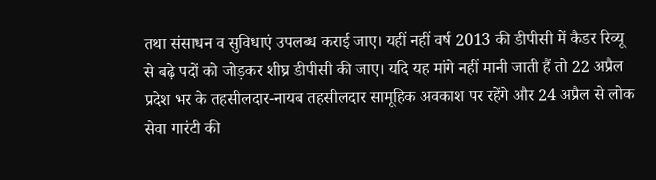तथा संसाधन व सुविधाएं उपलब्ध कराई जाए। यहीं नहीं वर्ष 2013 की डीपीसी में कैडर रिव्यू से बढ़े पदों को जोड़कर शीघ्र डीपीसी की जाए। यदि यह मांगे नहीं मानी जाती हैं तो 22 अप्रैल प्रदेश भर के तहसीलदार-नायब तहसीलदार सामूहिक अवकाश पर रहेंगे और 24 अप्रैल से लोक सेवा गारंटी की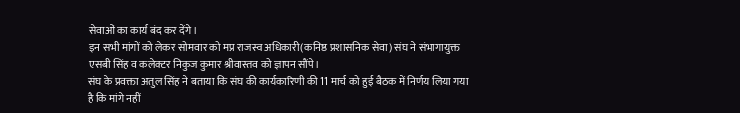सेवाओं का कार्य बंद कर देंगे।
इन सभी मांगों को लेकर सोमवार को मप्र राजस्व अधिकारी(कनिष्ठ प्रशासनिक सेवा) संघ ने संभागायुक्त एसबी सिंह व कलेक्टर निकुज कुमार श्रीवास्तव को ज्ञापन सौंपे।
संघ के प्रवक्ता अतुल सिंह ने बताया कि संघ की कार्यकारिणी की 11 मार्च को हुई बैठक में निर्णय लिया गया है कि मांगे नहीं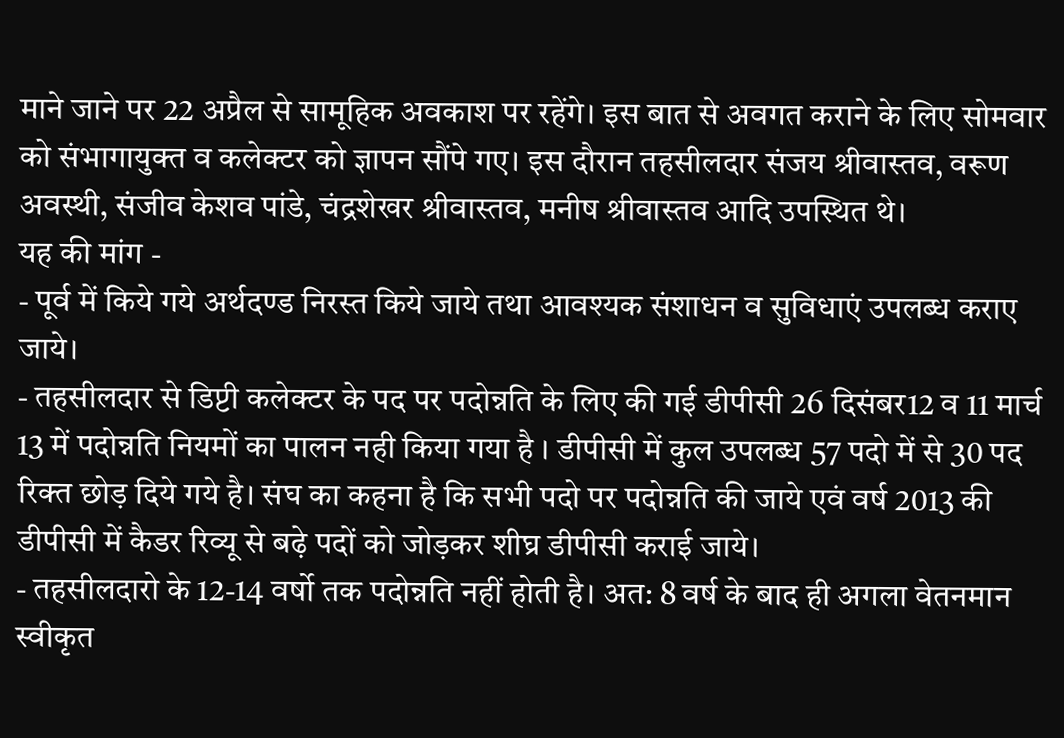माने जाने पर 22 अप्रैल से सामूहिक अवकाश पर रहेंगे। इस बात से अवगत कराने के लिए सोमवार को संभागायुक्त व कलेक्टर को ज्ञापन सौंपे गए। इस दौरान तहसीलदार संजय श्रीवास्तव, वरूण अवस्थी, संजीव केशव पांडे, चंद्रशेखर श्रीवास्तव, मनीष श्रीवास्तव आदि उपस्थित थे।
यह की मांग -
- पूर्व में किये गये अर्थदण्ड निरस्त किये जाये तथा आवश्यक संशाधन व सुविधाएं उपलब्ध कराए जाये।
- तहसीलदार से डिप्टी कलेक्टर के पद पर पदोन्नति के लिए की गई डीपीसी 26 दिसंबर12 व 11 मार्च 13 में पदोन्नति नियमों का पालन नही किया गया है । डीपीसी में कुल उपलब्ध 57 पदो में से 30 पद रिक्त छोड़ दिये गये है। संघ का कहना है कि सभी पदो पर पदोन्नति की जाये एवं वर्ष 2013 की डीपीसी में कैडर रिव्यू से बढ़े पदों को जोड़कर शीघ्र डीपीसी कराई जाये।
- तहसीलदारो के 12-14 वर्षो तक पदोन्नति नहीं होती है। अत: 8 वर्ष के बाद ही अगला वेतनमान स्वीकृत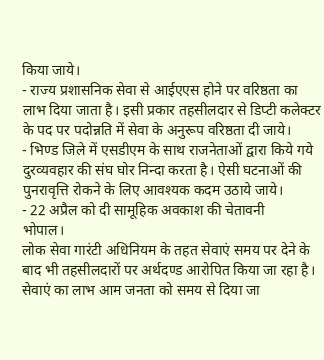किया जाये।
- राज्य प्रशासनिक सेवा से आईएएस होने पर वरिष्ठता का लाभ दिया जाता है। इसी प्रकार तहसीलदार से डिप्टी कलेक्टर के पद पर पदोन्नति में सेवा के अनुरूप वरिष्ठता दी जाये।
- भिण्ड जिले में एसडीएम के साथ राजनेताओं द्वारा किये गये दुरव्यवहार की संघ घोर निन्दा करता है। ऐसी घटनाओं की पुनरावृत्ति रोकने के लिए आवश्यक कदम उठाये जाये।
- 22 अप्रैल को दी सामूहिक अवकाश की चेतावनी
भोपाल।
लोक सेवा गारंटी अधिनियम के तहत सेवाएं समय पर देने के बाद भी तहसीलदारों पर अर्थदण्ड आरोपित किया जा रहा है। सेवाएं का लाभ आम जनता को समय से दिया जा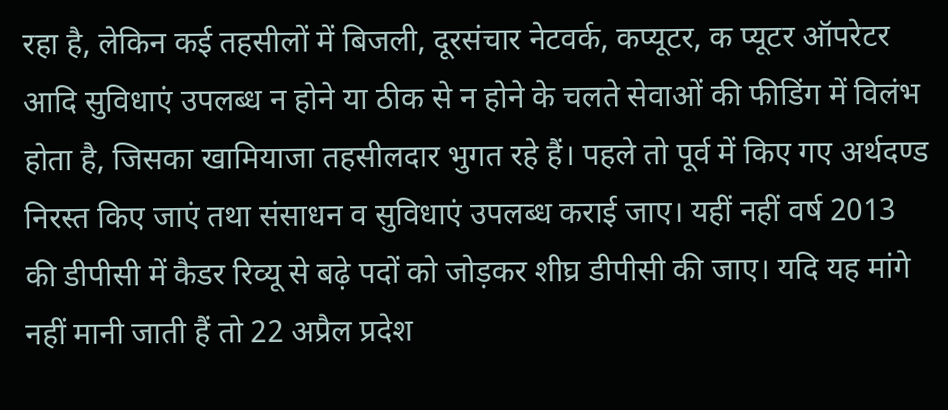रहा है, लेकिन कई तहसीलों में बिजली, दूरसंचार नेटवर्क, कप्यूटर, क प्यूटर ऑपरेटर आदि सुविधाएं उपलब्ध न होने या ठीक से न होने के चलते सेवाओं की फीडिंग में विलंभ होता है, जिसका खामियाजा तहसीलदार भुगत रहे हैं। पहले तो पूर्व में किए गए अर्थदण्ड निरस्त किए जाएं तथा संसाधन व सुविधाएं उपलब्ध कराई जाए। यहीं नहीं वर्ष 2013 की डीपीसी में कैडर रिव्यू से बढ़े पदों को जोड़कर शीघ्र डीपीसी की जाए। यदि यह मांगे नहीं मानी जाती हैं तो 22 अप्रैल प्रदेश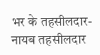भर के तहसीलदार-नायब तहसीलदार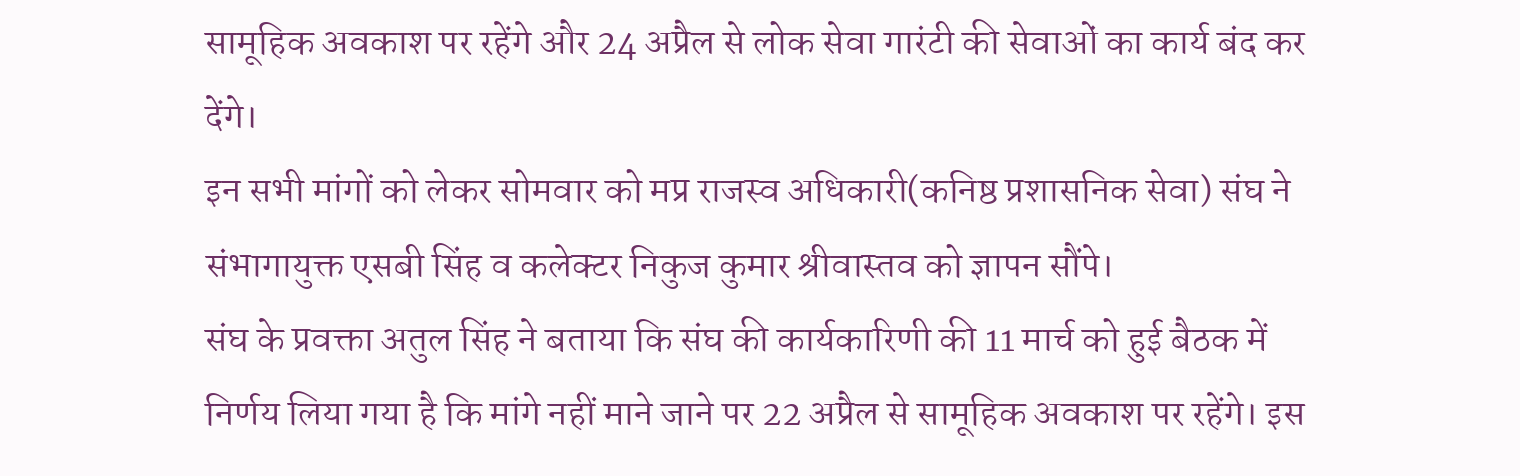सामूहिक अवकाश पर रहेंगे और 24 अप्रैल से लोक सेवा गारंटी की सेवाओं का कार्य बंद कर देंगे।
इन सभी मांगों को लेकर सोमवार को मप्र राजस्व अधिकारी(कनिष्ठ प्रशासनिक सेवा) संघ ने संभागायुक्त एसबी सिंह व कलेक्टर निकुज कुमार श्रीवास्तव को ज्ञापन सौंपे।
संघ के प्रवक्ता अतुल सिंह ने बताया कि संघ की कार्यकारिणी की 11 मार्च को हुई बैठक में निर्णय लिया गया है कि मांगे नहीं माने जाने पर 22 अप्रैल से सामूहिक अवकाश पर रहेंगे। इस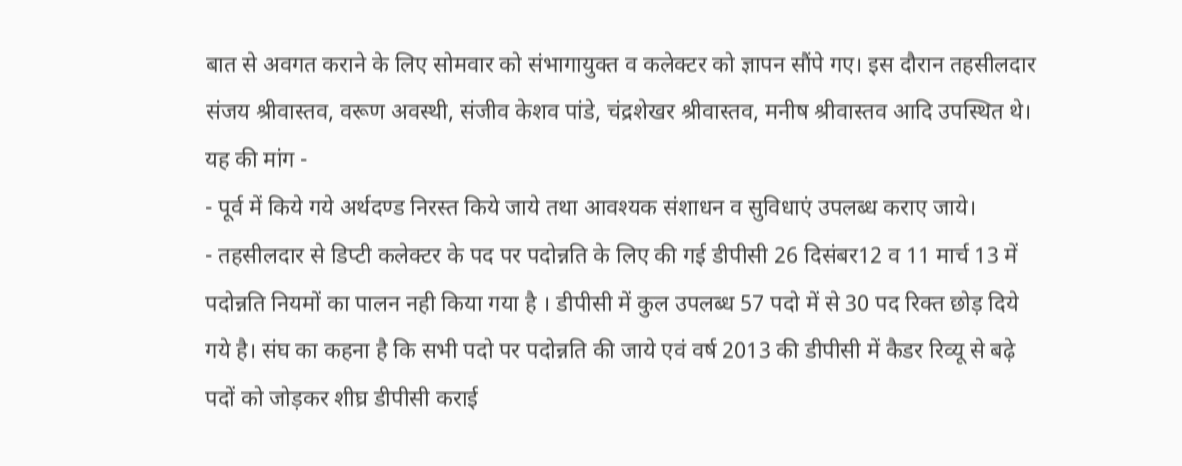बात से अवगत कराने के लिए सोमवार को संभागायुक्त व कलेक्टर को ज्ञापन सौंपे गए। इस दौरान तहसीलदार संजय श्रीवास्तव, वरूण अवस्थी, संजीव केशव पांडे, चंद्रशेखर श्रीवास्तव, मनीष श्रीवास्तव आदि उपस्थित थे।
यह की मांग -
- पूर्व में किये गये अर्थदण्ड निरस्त किये जाये तथा आवश्यक संशाधन व सुविधाएं उपलब्ध कराए जाये।
- तहसीलदार से डिप्टी कलेक्टर के पद पर पदोन्नति के लिए की गई डीपीसी 26 दिसंबर12 व 11 मार्च 13 में पदोन्नति नियमों का पालन नही किया गया है । डीपीसी में कुल उपलब्ध 57 पदो में से 30 पद रिक्त छोड़ दिये गये है। संघ का कहना है कि सभी पदो पर पदोन्नति की जाये एवं वर्ष 2013 की डीपीसी में कैडर रिव्यू से बढ़े पदों को जोड़कर शीघ्र डीपीसी कराई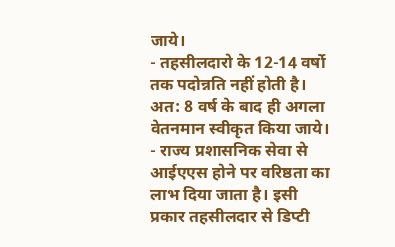जाये।
- तहसीलदारो के 12-14 वर्षो तक पदोन्नति नहीं होती है। अत: 8 वर्ष के बाद ही अगला वेतनमान स्वीकृत किया जाये।
- राज्य प्रशासनिक सेवा से आईएएस होने पर वरिष्ठता का लाभ दिया जाता है। इसी प्रकार तहसीलदार से डिप्टी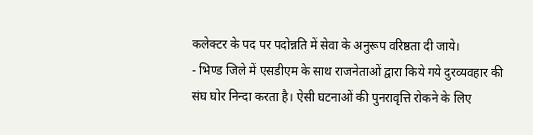कलेक्टर के पद पर पदोन्नति में सेवा के अनुरूप वरिष्ठता दी जाये।
- भिण्ड जिले में एसडीएम के साथ राजनेताओं द्वारा किये गये दुरव्यवहार की संघ घोर निन्दा करता है। ऐसी घटनाओं की पुनरावृत्ति रोकने के लिए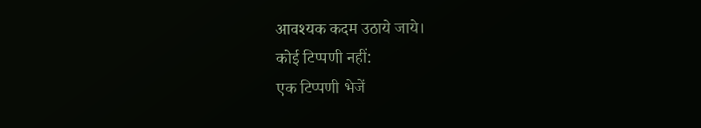आवश्यक कदम उठाये जाये।
कोई टिप्पणी नहीं:
एक टिप्पणी भेजें